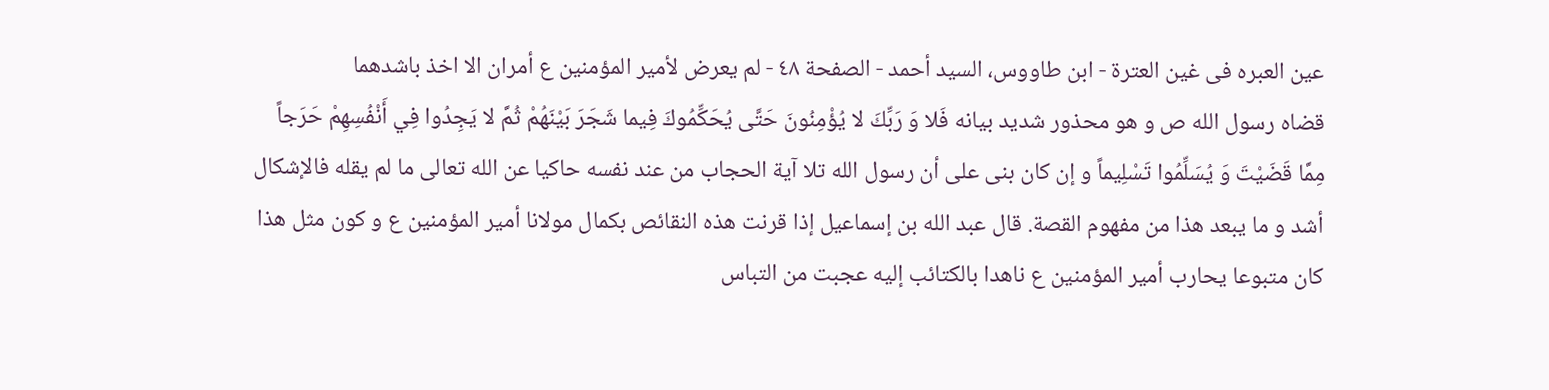عین العبره فی غین العترة - ابن طاووس، السيد أحمد - الصفحة ٤٨ - لم يعرض لأمير المؤمنين ع أمران الا اخذ باشدهما
قضاه رسول الله ص و هو محذور شديد بيانه فَلا وَ رَبِّكَ لا يُؤْمِنُونَ حَتَّى يُحَكِّمُوكَ فِيما شَجَرَ بَيْنَهُمْ ثُمَّ لا يَجِدُوا فِي أَنْفُسِهِمْ حَرَجاً مِمَّا قَضَيْتَ وَ يُسَلِّمُوا تَسْلِيماً و إن كان بنى على أن رسول الله تلا آية الحجاب من عند نفسه حاكيا عن الله تعالى ما لم يقله فالإشكال أشد و ما يبعد هذا من مفهوم القصة. قال عبد الله بن إسماعيل إذا قرنت هذه النقائص بكمال مولانا أمير المؤمنين ع و كون مثل هذا كان متبوعا يحارب أمير المؤمنين ع ناهدا بالكتائب إليه عجبت من التباس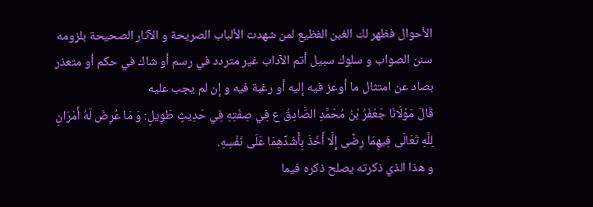الأحوال فظهر لك الغبن الفظيع لمن شهدت الألباب الصريحة و الآثار الصحيحة بلزومه سنن الصواب و سلوك سبيل أتم الآداب غير متردد في رسم أو شاك في حكم أو متعذر بصاد عن امتثال ما أوعز فيه إليه أو رغبة فيه و إن لم يجب عليه
قَالَ مَوْلَانَا جَعْفَرُ بْنُ مُحَمَّدٍ الصَّادِقُ ع فِي صِفَتِهِ فِي حَدِيثٍ طَوِيلٍ: وَ مَا عُرِضَ لَهُ أَمْرَانِ لِلَّهِ تَعَالَى فِيهِمَا رِضًى إِلَّا أَخَذَ بِأَشَدِّهِمَا عَلَى نَفْسِهِ.
و هذا الذي ذكرته يصلح ذكره فيما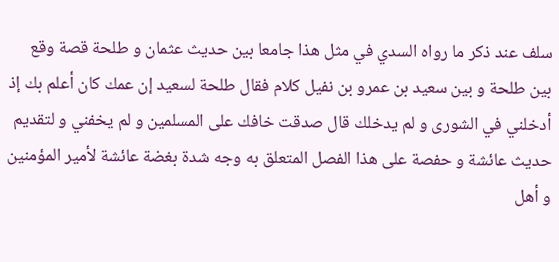سلف عند ذكر ما رواه السدي في مثل هذا جامعا بين حديث عثمان و طلحة قصة وقع بين طلحة و بين سعيد بن عمرو بن نفيل كلام فقال طلحة لسعيد إن عمك كان أعلم بك إذ أدخلني في الشورى و لم يدخلك قال صدقت خافك على المسلمين و لم يخفني و لتقديم حديث عائشة و حفصة على هذا الفصل المتعلق به وجه شدة بغضة عائشة لأمير المؤمنين و أهل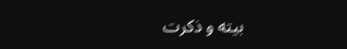بيته و ذكرت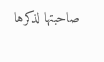صاحبتها لذكرها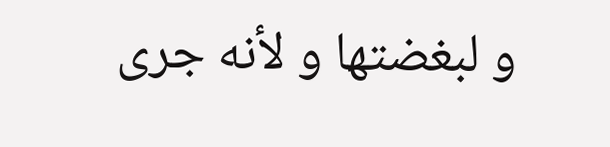و لبغضتها و لأنه جرى